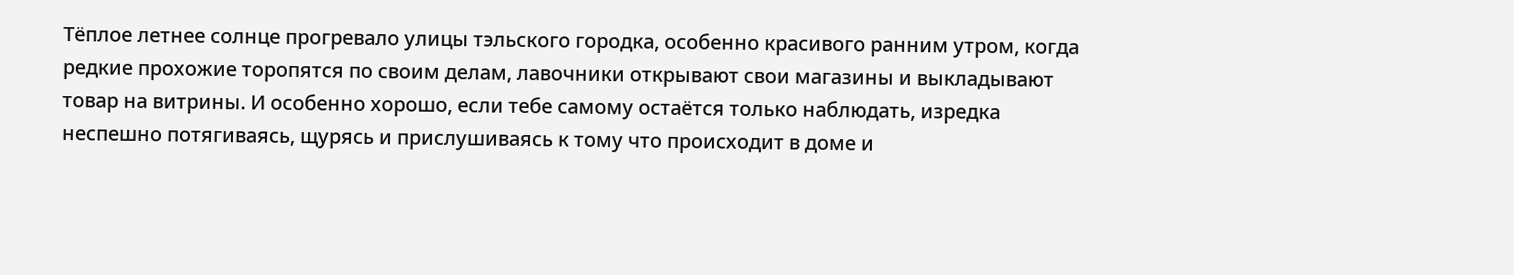Тёплое летнее солнце прогревало улицы тэльского городка, особенно красивого ранним утром, когда редкие прохожие торопятся по своим делам, лавочники открывают свои магазины и выкладывают товар на витрины. И особенно хорошо, если тебе самому остаётся только наблюдать, изредка неспешно потягиваясь, щурясь и прислушиваясь к тому что происходит в доме и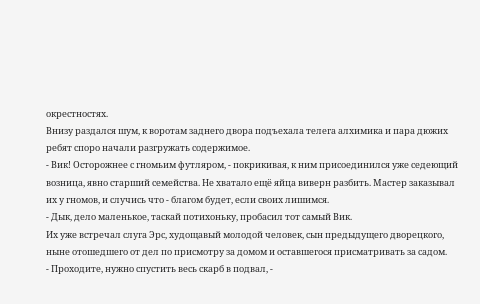окрестностях.
Внизу раздался шум, к воротам заднего двора подъехала телега алхимика и пара дюжих ребят споро начали разгружать содержимое.
- Вик! Осторожнее с гномьим футляром, - покрикивая, к ним присоединился уже седеющий возница, явно старший семейства. Не хватало ещё яйца виверн разбить. Мастер заказывал их у гномов, и случись что - благом будет, если своих лишимся.
- Дык, дело маленькое, таскай потихоньку, пробасил тот самый Вик.
Их уже встречал слуга Эрс, худощавый молодой человек, сын предыдущего дворецкого, ныне отошедшего от дел по присмотру за домом и оставшегося присматривать за садом.
- Проходите, нужно спустить весь скарб в подвал, -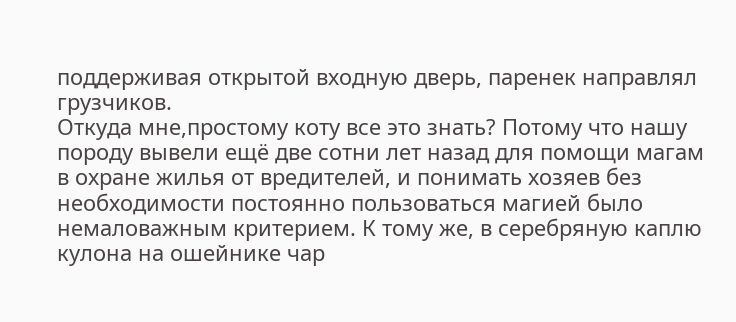поддерживая открытой входную дверь, паренек направлял грузчиков.
Откуда мне,простому коту все это знать? Потому что нашу породу вывели ещё две сотни лет назад для помощи магам в охране жилья от вредителей, и понимать хозяев без необходимости постоянно пользоваться магией было немаловажным критерием. К тому же, в серебряную каплю кулона на ошейнике чар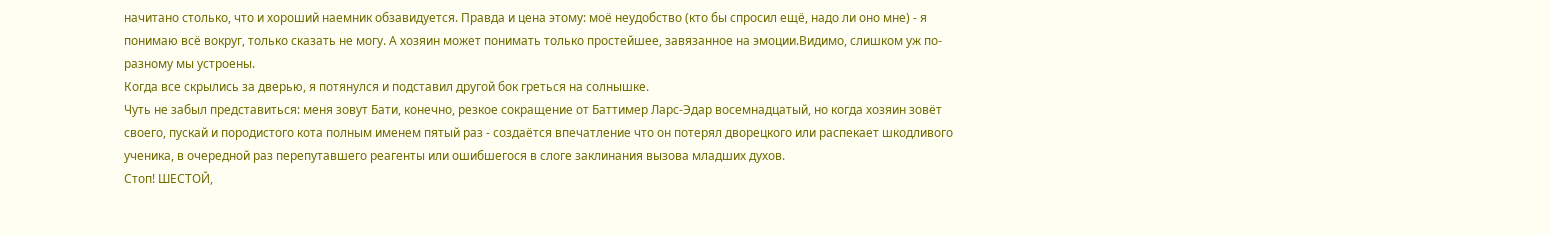начитано столько, что и хороший наемник обзавидуется. Правда и цена этому: моё неудобство (кто бы спросил ещё, надо ли оно мне) - я понимаю всё вокруг, только сказать не могу. А хозяин может понимать только простейшее, завязанное на эмоции.Видимо, слишком уж по-разному мы устроены.
Когда все скрылись за дверью, я потянулся и подставил другой бок греться на солнышке.
Чуть не забыл представиться: меня зовут Бати, конечно, резкое сокращение от Баттимер Ларс-Эдар восемнадцатый, но когда хозяин зовёт своего, пускай и породистого кота полным именем пятый раз - создаётся впечатление что он потерял дворецкого или распекает шкодливого ученика, в очередной раз перепутавшего реагенты или ошибшегося в слоге заклинания вызова младших духов.
Стоп! ШЕСТОЙ,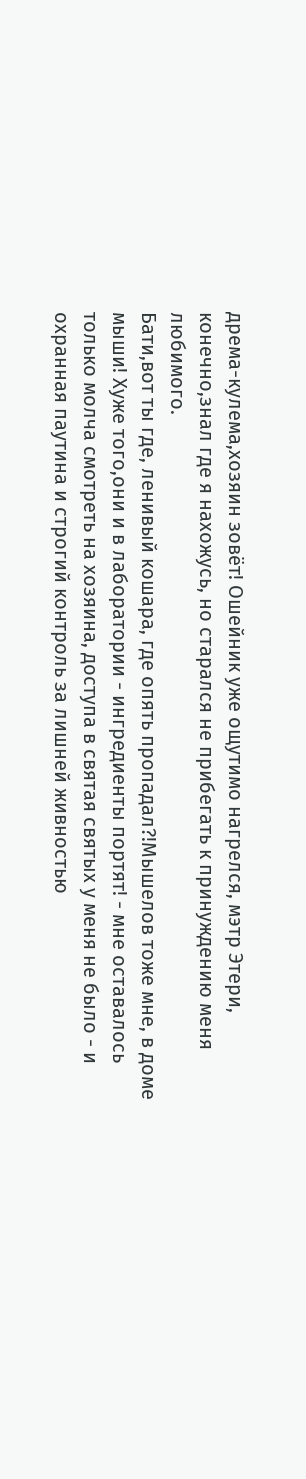дрема-кулема,хозяин зовёт! Ошейник уже ощутимо нагрелся, мэтр Этери, конечно,знал где я нахожусь, но старался не прибегать к принуждению меня любимого.
Бати,вот ты где, ленивый кошара, где опять пропадал?!Мышелов тоже мне, в доме мыши! Хуже того,они и в лаборатории - ингредиенты портят! - мне оставалось только молча смотреть на хозяина, доступа в святая святых у меня не было - и охранная паутина и строгий контроль за лишней живностью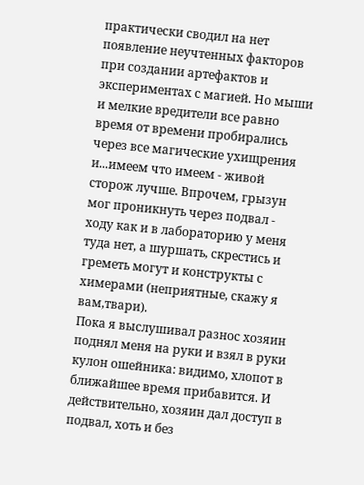практически сводил на нет появление неучтенных факторов при создании артефактов и экспериментах с магией. Но мыши и мелкие вредители все равно время от времени пробирались через все магические ухищрения и...имеем что имеем - живой сторож лучше. Впрочем, грызун мог проникнуть через подвал - ходу как и в лабораторию у меня туда нет, а шуршать, скрестись и греметь могут и конструкты с химерами (неприятные, скажу я вам,твари).
Пока я выслушивал разнос хозяин поднял меня на руки и взял в руки кулон ошейника: видимо, хлопот в ближайшее время прибавится. И действительно, хозяин дал доступ в подвал, хоть и без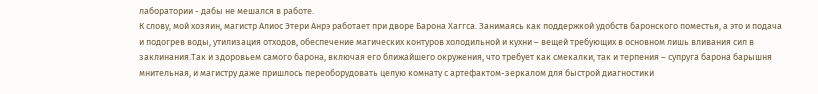лаборатории - дабы не мешался в работе.
К слову, мой хозяин, магистр Алиос Этери Анрэ работает при дворе Барона Хаггса. Занимаясь как поддержкой удобств баронского поместья, а это и подача и подогрев воды, утилизация отходов, обеспечение магических контуров холодильной и кухни – вещей требующих в основном лишь вливания сил в заклинания.Так и здоровьем самого барона, включая его ближайшего окружения, что требует как смекалки, так и терпения – супруга барона барышня мнительная, и магистру даже пришлось переоборудовать целую комнату с артефактом-зеркалом для быстрой диагностики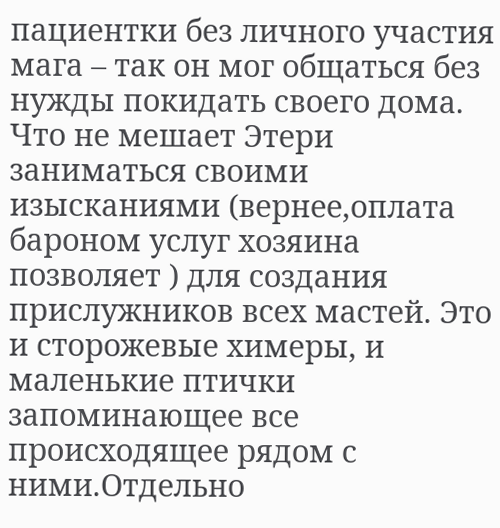пациентки без личного участия мага – так он мог общаться без нужды покидать своего дома.
Что не мешает Этери заниматься своими изысканиями (вернее,оплата бароном услуг хозяина позволяет ) для создания прислужников всех мастей. Это и сторожевые химеры, и маленькие птички запоминающее все происходящее рядом с ними.Отдельно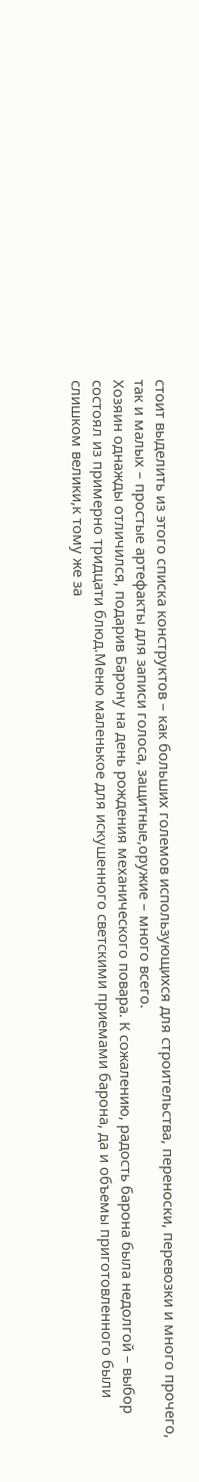стоит выделить из этого списка конструктов – как больших големов использующихся для строительства, переноски, перевозки и много прочего, так и малых – простые артефакты для записи голоса, защитные,оружие – много всего.
Хозяин однажды отличился, подарив Барону на день рождения механического повара. К сожалению, радость барона была недолгой – выбор состоял из примерно тридцати блюд.Меню маленькое для искушенного светскими приемами барона, да и объемы приготовленного были слишком велики,к тому же за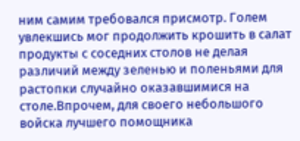ним самим требовался присмотр. Голем увлекшись мог продолжить крошить в салат продукты с соседних столов не делая различий между зеленью и поленьями для растопки случайно оказавшимися на столе.Впрочем, для своего небольшого войска лучшего помощника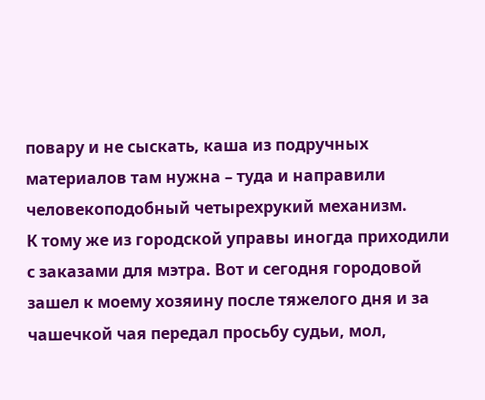повару и не сыскать, каша из подручных материалов там нужна – туда и направили человекоподобный четырехрукий механизм.
К тому же из городской управы иногда приходили с заказами для мэтра. Вот и сегодня городовой зашел к моему хозяину после тяжелого дня и за чашечкой чая передал просьбу судьи, мол,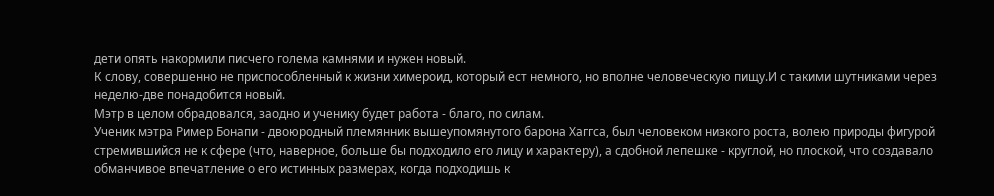дети опять накормили писчего голема камнями и нужен новый.
К слову, совершенно не приспособленный к жизни химероид, который ест немного, но вполне человеческую пищу.И с такими шутниками через неделю-две понадобится новый.
Мэтр в целом обрадовался, заодно и ученику будет работа - благо, по силам.
Ученик мэтра Ример Бонапи - двоюродный племянник вышеупомянутого барона Хаггса, был человеком низкого роста, волею природы фигурой стремившийся не к сфере (что, наверное, больше бы подходило его лицу и характеру), а сдобной лепешке - круглой, но плоской, что создавало обманчивое впечатление о его истинных размерах, когда подходишь к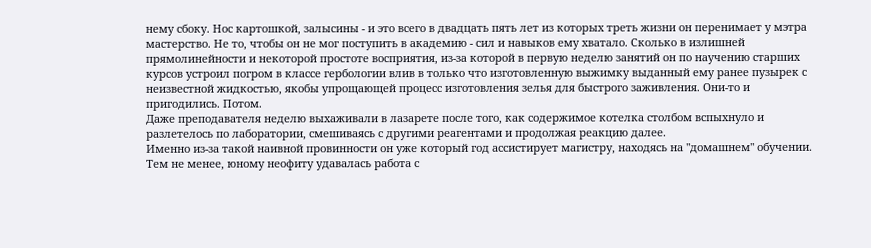нему сбоку. Нос картошкой, залысины - и это всего в двадцать пять лет из которых треть жизни он перенимает у мэтра мастерство. Не то, чтобы он не мог поступить в академию - сил и навыков ему хватало. Сколько в излишней прямолинейности и некоторой простоте восприятия, из-за которой в первую неделю занятий он по научению старших курсов устроил погром в классе гербологии влив в только что изготовленную выжимку выданный ему ранее пузырек с неизвестной жидкостью, якобы упрощающей процесс изготовления зелья для быстрого заживления. Они-то и пригодились. Потом.
Даже преподавателя неделю выхаживали в лазарете после того, как содержимое котелка столбом вспыхнуло и разлетелось по лаборатории, смешиваясь с другими реагентами и продолжая реакцию далее.
Именно из-за такой наивной провинности он уже который год ассистирует магистру, находясь на "домашнем" обучении.
Тем не менее, юному неофиту удавалась работа с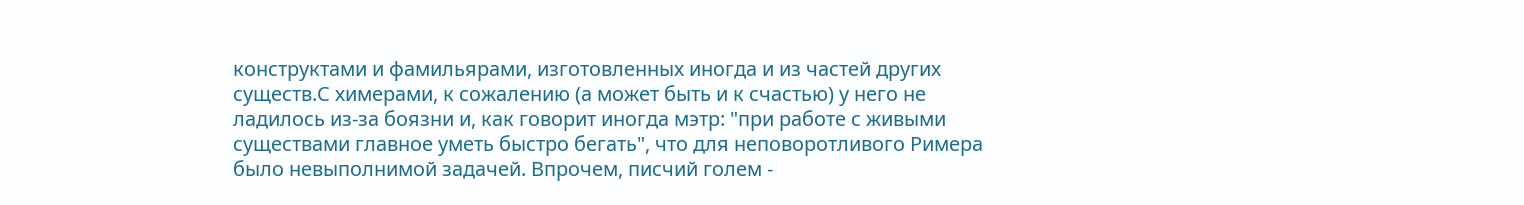конструктами и фамильярами, изготовленных иногда и из частей других существ.С химерами, к сожалению (а может быть и к счастью) у него не ладилось из-за боязни и, как говорит иногда мэтр: "при работе с живыми существами главное уметь быстро бегать", что для неповоротливого Римера было невыполнимой задачей. Впрочем, писчий голем -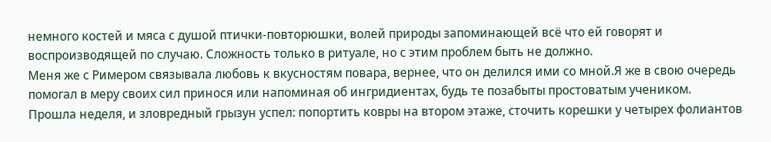немного костей и мяса с душой птички-повторюшки, волей природы запоминающей всё что ей говорят и воспроизводящей по случаю. Сложность только в ритуале, но с этим проблем быть не должно.
Меня же с Римером связывала любовь к вкусностям повара, вернее, что он делился ими со мной.Я же в свою очередь помогал в меру своих сил принося или напоминая об ингридиентах, будь те позабыты простоватым учеником.
Прошла неделя, и зловредный грызун успел: попортить ковры на втором этаже, сточить корешки у четырех фолиантов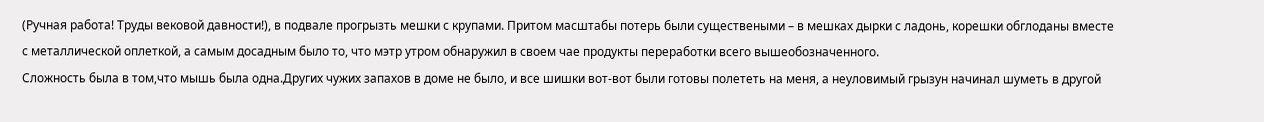(Ручная работа! Труды вековой давности!), в подвале прогрызть мешки с крупами. Притом масштабы потерь были существеными – в мешках дырки с ладонь, корешки обглоданы вместе с металлической оплеткой, а самым досадным было то, что мэтр утром обнаружил в своем чае продукты переработки всего вышеобозначенного.
Сложность была в том,что мышь была одна.Других чужих запахов в доме не было, и все шишки вот-вот были готовы полететь на меня, а неуловимый грызун начинал шуметь в другой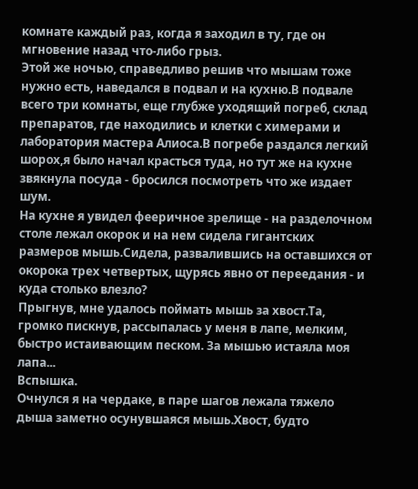комнате каждый раз, когда я заходил в ту, где он мгновение назад что-либо грыз.
Этой же ночью, справедливо решив что мышам тоже нужно есть, наведался в подвал и на кухню.В подвале всего три комнаты, еще глубже уходящий погреб, склад препаратов, где находились и клетки с химерами и лаборатория мастера Алиоса.В погребе раздался легкий шорох,я было начал красться туда, но тут же на кухне звякнула посуда - бросился посмотреть что же издает шум.
На кухне я увидел фееричное зрелище - на разделочном столе лежал окорок и на нем сидела гигантских размеров мышь.Сидела, развалившись на оставшихся от окорока трех четвертых, щурясь явно от переедания - и куда столько влезло?
Прыгнув, мне удалось поймать мышь за хвост.Та, громко пискнув, рассыпалась у меня в лапе, мелким, быстро истаивающим песком. За мышью истаяла моя лапа...
Вспышка.
Очнулся я на чердаке, в паре шагов лежала тяжело дыша заметно осунувшаяся мышь.Хвост, будто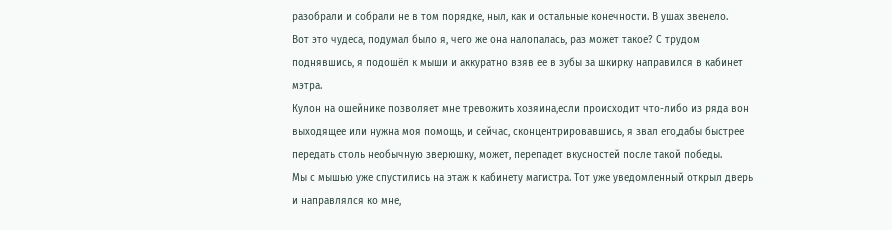разобрали и собрали не в том порядке, ныл, как и остальные конечности. В ушах звенело.
Вот это чудеса, подумал было я, чего же она налопалась, раз может такое? С трудом поднявшись, я подошёл к мыши и аккуратно взяв ее в зубы за шкирку направился в кабинет мэтра.
Кулон на ошейнике позволяет мне тревожить хозяина,если происходит что-либо из ряда вон выходящее или нужна моя помощь, и сейчас, сконцентрировавшись, я звал его,дабы быстрее передать столь необычную зверюшку, может, перепадет вкусностей после такой победы.
Мы с мышью уже спустились на этаж к кабинету магистра. Тот уже уведомленный открыл дверь и направлялся ко мне,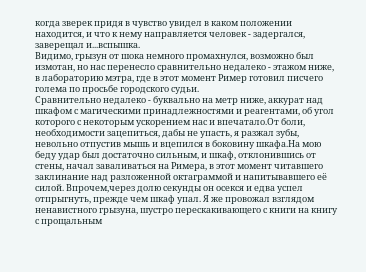когда зверек придя в чувство увидел в каком положении находится, и что к нему направляется человек - задергался, заверещал и...вспышка.
Видимо, грызун от шока немного промахнулся, возможно был измотан, но нас перенесло сравнительно недалеко - этажом ниже, в лабораторию мэтра, где в этот момент Ример готовил писчего голема по просьбе городского судьи.
Сравнительно недалеко - буквально на метр ниже, аккурат над шкафом с магическими принадлежностями и реагентами, об угол которого с некоторым ускорением нас и впечатало.От боли, необходимости зацепиться, дабы не упасть, я разжал зубы, невольно отпустив мышь и вцепился в боковину шкафа.На мою беду удар был достаточно сильным, и шкаф, отклонившись от стены, начал заваливаться на Римера, в этот момент читавшего заклинание над разложенной октаграммой и напитывавшего её силой. Впрочем,через долю секунды он осекся и едва успел отпрыгнуть, прежде чем шкаф упал. Я же провожал взглядом ненавистного грызуна, шустро перескакивающего с книги на книгу с прощальным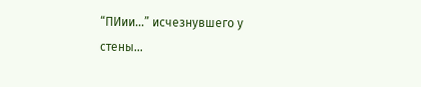“ПИии…” исчезнувшего у стены…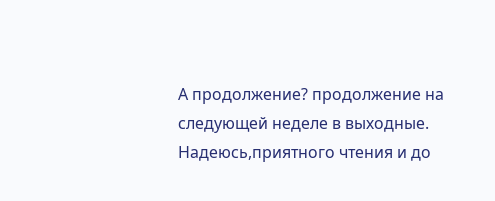А продолжение? продолжение на следующей неделе в выходные.
Надеюсь,приятного чтения и до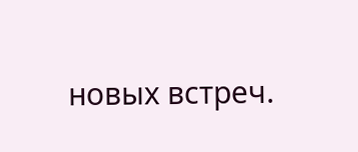новых встреч.